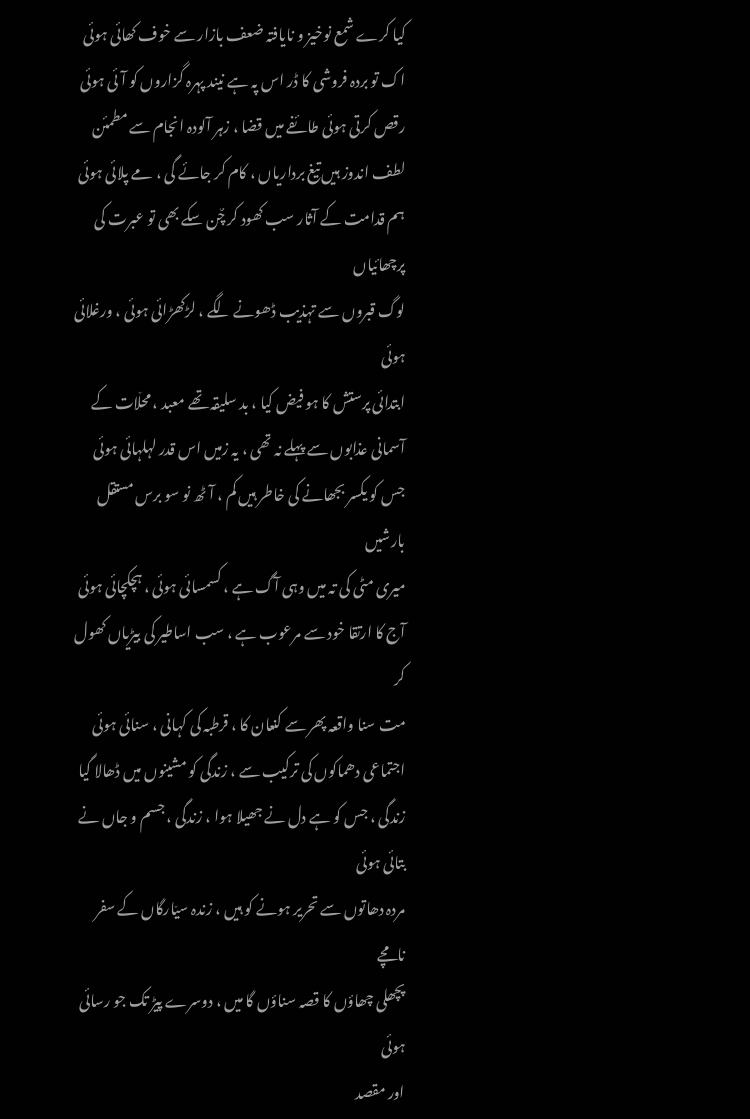کیا کرے شمع نوخیز و نایافتہ ضعف بازار سے خوف کھائی ہوئی
اک تو بردہ فروشی کا ڈر اس پہ ہے نیند پہرہ گزاروں کو آئی ہوئی
رقص کرتی ہوئی طائفے میں قضا ، زہر آلودہ انجام سے مطمئن
لطف اندوز ہیں تیغ برداریاں ، کام کر جائے گی ، مے پلائی ہوئی
ہم قدامت کے آثار سب کھود کر چٌن سکے بھی تو عبرت کی پرچھائیاں
لوگ قبروں سے تہذیب ڈھونے لگے ، لڑکھڑائی ہوئی ، ورغلائی ہوئی
ابتدائی پرستش کا ہو فیض کیا ، بد سلیقہ تھے معبد ، محل٘ات کے
آسمانی عذابوں سے پہلے نہ تھی ، یہ زمیں اس قدر لہلہائی ہوئی
جس کو یکسر بجھانے کی خاطر ہیں کم ، آٹھ نو سو برس مستقل بارشیں
میری مٹی کی تہ میں وہی آگ ہے ، کسمسائی ہوئی ، ہچکچائی ہوئی
آج کا ارتقا خود سے مرعوب ہے ، سب اساطیر کی بیڑیاں کھول کر
مت سنا واقعہ پھر سے کنعان کا ، قرطبہ کی کہانی ، سنائی ہوئی
اجتماعی دھماکوں کی ترکیب سے ، زندگی کو مشینوں میں ڈھالا گیا
زندگی ، جس کو ہے دل نے جھیلا ہوا ، زندگی ، جسم و جاں نے بتائی ہوئی
مردہ دھاتوں سے تحریر ہونے کو ہیں ، زندہ سی٘ارگاں کے سفر نامچے
پچھلی چھاؤں کا قصہ سناؤں گا میں ، دوسرے پیڑ تک جو رسائی ہوئی
اور مقصد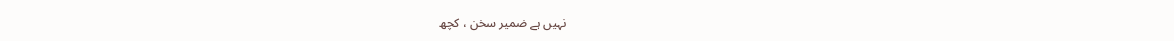نہیں ہے ضمیر سخن ، کچھ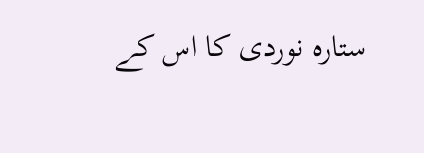ستارہ نوردی کا اس کے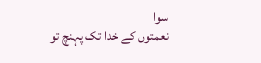سوا
نعمتوں کے خدا تک پہنچ تو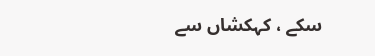سکے ، کہکشاں سے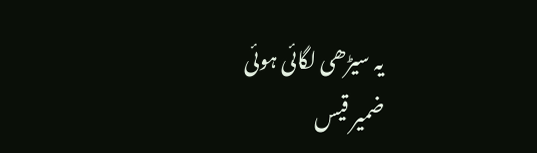یہ سیڑھی لگائی ہوئی
ضمیر قیس